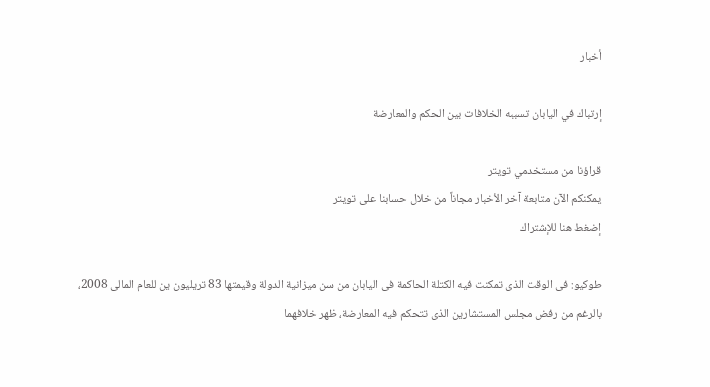أخبار

إرتباك في اليابان تسببه الخلافات بين الحكم والمعارضة

قراؤنا من مستخدمي تويتر
يمكنكم الآن متابعة آخر الأخبار مجاناً من خلال حسابنا على تويتر
إضغط هنا للإشتراك

طوكيو: فى الوقت الذى تمكنت فيه الكتلة الحاكمة فى اليابان من سن ميزانية الدولة وقيمتها 83 تريليون ين للعام المالى 2008، بالرغم من رفض مجلس المستشارين الذى تتحكم فيه المعارضة، ظهر خلافهما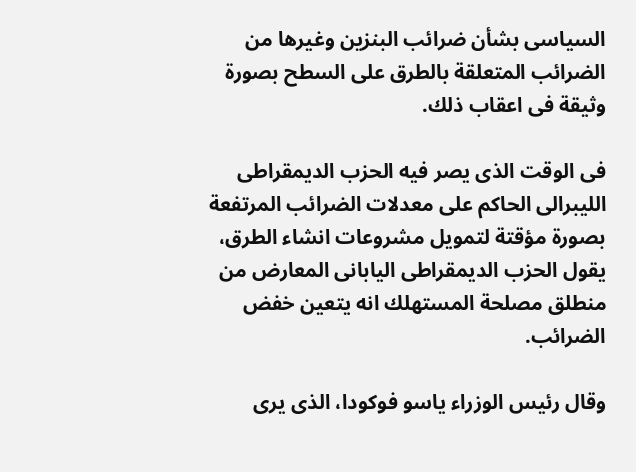السياسى بشأن ضرائب البنزين وغيرها من الضرائب المتعلقة بالطرق على السطح بصورة وثيقة فى اعقاب ذلك.

فى الوقت الذى يصر فيه الحزب الديمقراطى الليبرالى الحاكم على معدلات الضرائب المرتفعة بصورة مؤقتة لتمويل مشروعات انشاء الطرق، يقول الحزب الديمقراطى اليابانى المعارض من منطلق مصلحة المستهلك انه يتعين خفض الضرائب.

وقال رئيس الوزراء ياسو فوكودا، الذى يرى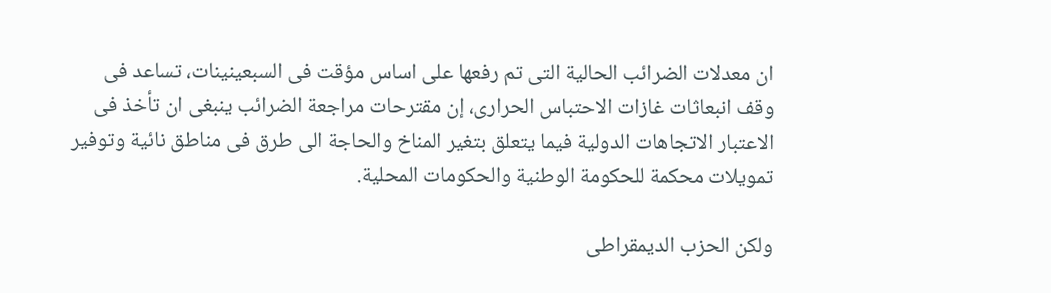ان معدلات الضرائب الحالية التى تم رفعها على اساس مؤقت فى السبعينينات، تساعد فى وقف انبعاثات غازات الاحتباس الحرارى، إن مقترحات مراجعة الضرائب ينبغى ان تأخذ فى الاعتبار الاتجاهات الدولية فيما يتعلق بتغير المناخ والحاجة الى طرق فى مناطق نائية وتوفير تمويلات محكمة للحكومة الوطنية والحكومات المحلية.

ولكن الحزب الديمقراطى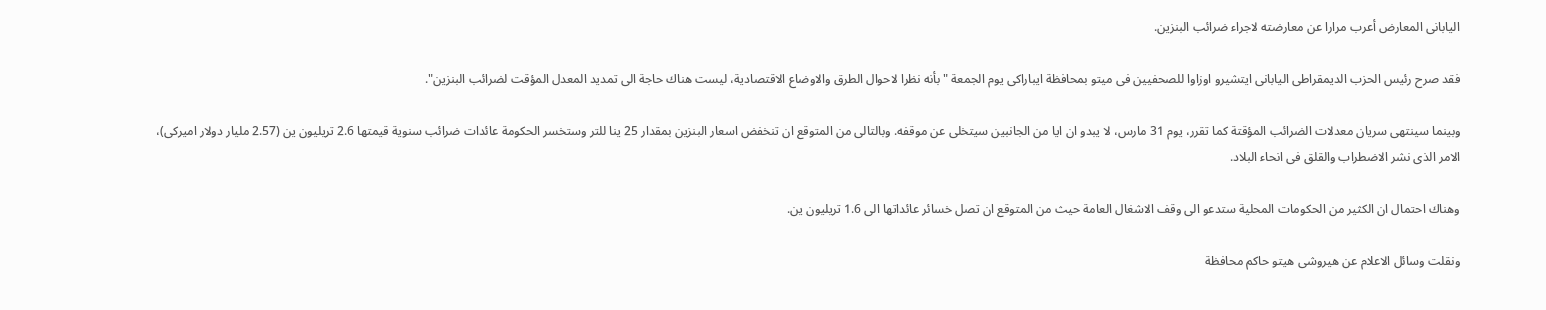اليابانى المعارض أعرب مرارا عن معارضته لاجراء ضرائب البنزين.

فقد صرح رئيس الحزب الديمقراطى اليابانى ايتشيرو اوزاوا للصحفيين فى ميتو بمحافظة ايباراكى يوم الجمعة "بأنه نظرا لاحوال الطرق والاوضاع الاقتصادية، ليست هناك حاجة الى تمديد المعدل المؤقت لضرائب البنزين".

وبينما سينتهى سريان معدلات الضرائب المؤقتة كما تقرر، يوم 31 مارس، لا يبدو ان ايا من الجانبين سيتخلى عن موقفه. وبالتالى من المتوقع ان تنخفض اسعار البنزين بمقدار 25 ينا للتر وستخسر الحكومة عائدات ضرائب سنوية قيمتها 2.6 تريليون ين (2.57 مليار دولار اميركى)، الامر الذى نشر الاضطراب والقلق فى انحاء البلاد.

وهناك احتمال ان الكثير من الحكومات المحلية ستدعو الى وقف الاشغال العامة حيث من المتوقع ان تصل خسائر عائداتها الى 1.6 تريليون ين.

ونقلت وسائل الاعلام عن هيروشى هيتو حاكم محافظة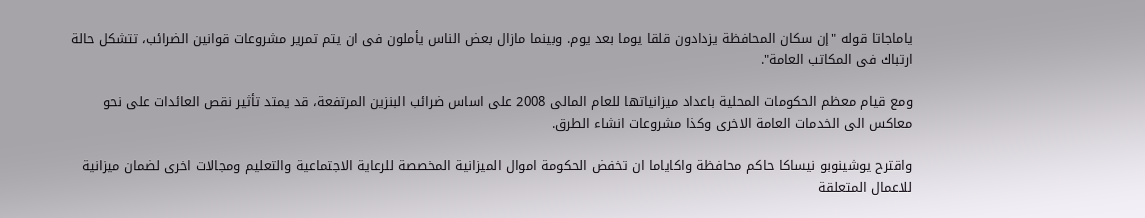ياماجاتا قوله "إن سكان المحافظة يزدادون قلقا يوما بعد يوم. وبينما مازال بعض الناس يأملون فى ان يتم تمرير مشروعات قوانين الضرائب، تتشكل حالة ارتباك فى المكاتب العامة".

ومع قيام معظم الحكومات المحلية باعداد ميزانياتها للعام المالى 2008 على اساس ضرائب البنزين المرتفعة، قد يمتد تأثير نقص العائدات على نحو معاكس الى الخدمات العامة الاخرى وكذا مشروعات انشاء الطرق.

واقترح يوشينوبو نيساكا حاكم محافظة واكاياما ان تخفض الحكومة اموال الميزانية المخصصة للرعاية الاجتماعية والتعليم ومجالات اخرى لضمان ميزانية للاعمال المتعلقة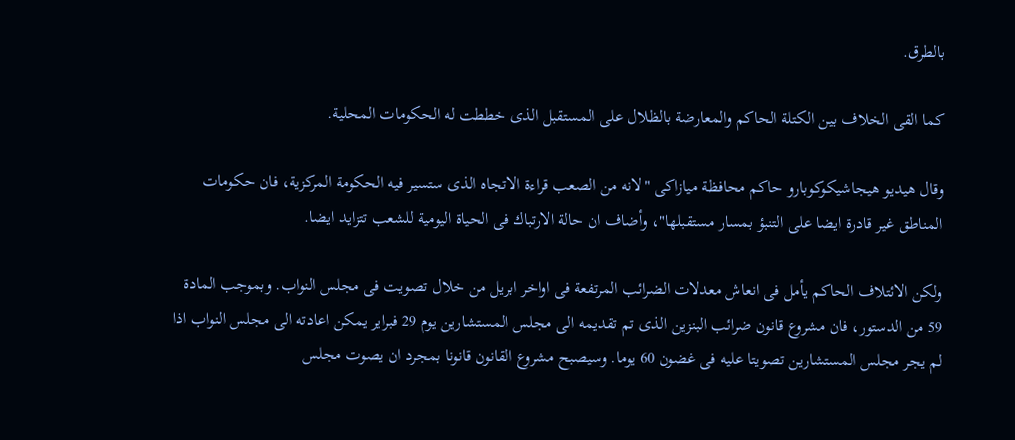بالطرق.

كما القى الخلاف بين الكتلة الحاكم والمعارضة بالظلال على المستقبل الذى خططت له الحكومات المحلية.

وقال هيديو هيجاشيكوكوبارو حاكم محافظة ميازاكى "لانه من الصعب قراءة الاتجاه الذى ستسير فيه الحكومة المركزية، فان حكومات المناطق غير قادرة ايضا على التنبؤ بمسار مستقبلها"، وأضاف ان حالة الارتباك فى الحياة اليومية للشعب تتزايد ايضا.

ولكن الائتلاف الحاكم يأمل فى انعاش معدلات الضرائب المرتفعة فى اواخر ابريل من خلال تصويت فى مجلس النواب. وبموجب المادة 59 من الدستور، فان مشروع قانون ضرائب البنزين الذى تم تقديمه الى مجلس المستشارين يوم 29 فبراير يمكن اعادته الى مجلس النواب اذا لم يجر مجلس المستشارين تصويتا عليه فى غضون 60 يوما. وسيصبح مشروع القانون قانونا بمجرد ان يصوت مجلس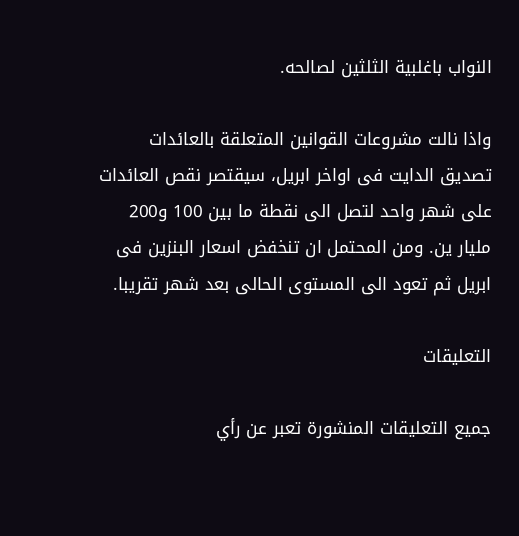النواب باغلبية الثلثين لصالحه.

واذا نالت مشروعات القوانين المتعلقة بالعائدات تصديق الدايت فى اواخر ابريل، سيقتصر نقص العائدات على شهر واحد لتصل الى نقطة ما بين 100 و200 مليار ين. ومن المحتمل ان تنخفض اسعار البنزين فى ابريل ثم تعود الى المستوى الحالى بعد شهر تقريبا.

التعليقات

جميع التعليقات المنشورة تعبر عن رأي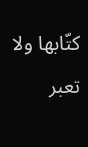كتّابها ولا تعبر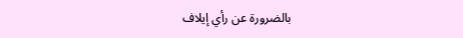بالضرورة عن رأي إيلاف